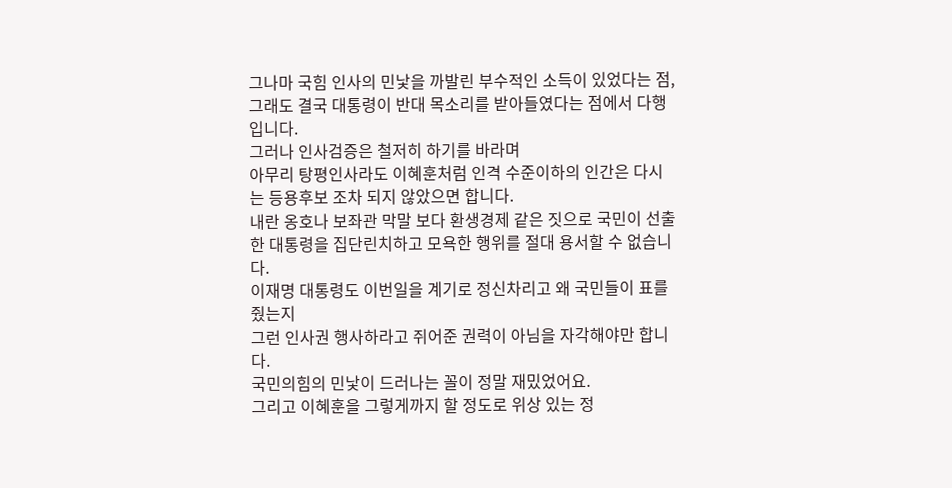그나마 국힘 인사의 민낯을 까발린 부수적인 소득이 있었다는 점,
그래도 결국 대통령이 반대 목소리를 받아들였다는 점에서 다행입니다.
그러나 인사검증은 철저히 하기를 바라며
아무리 탕평인사라도 이혜훈처럼 인격 수준이하의 인간은 다시는 등용후보 조차 되지 않았으면 합니다.
내란 옹호나 보좌관 막말 보다 환생경제 같은 짓으로 국민이 선출한 대통령을 집단린치하고 모욕한 행위를 절대 용서할 수 없습니다.
이재명 대통령도 이번일을 계기로 정신차리고 왜 국민들이 표를 줬는지
그런 인사권 행사하라고 쥐어준 권력이 아님을 자각해야만 합니다.
국민의힘의 민낯이 드러나는 꼴이 정말 재밌었어요.
그리고 이혜훈을 그렇게까지 할 정도로 위상 있는 정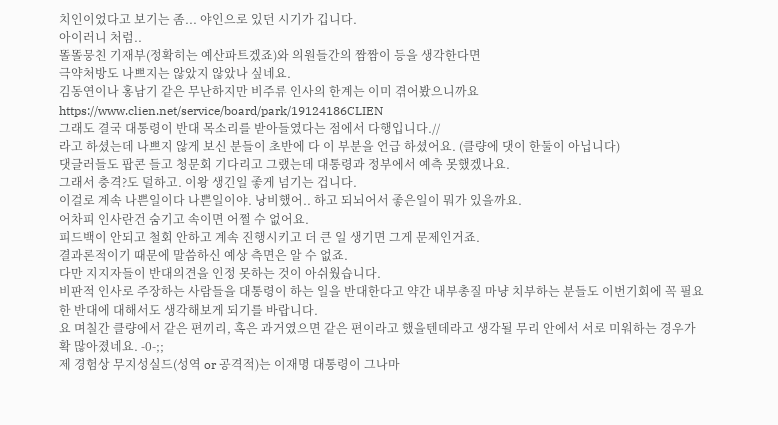치인이었다고 보기는 좀... 야인으로 있던 시기가 깁니다.
아이러니 처럼..
똘똘뭉친 기재부(정확히는 예산파트겠죠)와 의원들간의 짬짬이 등을 생각한다면
극약처방도 나쁘지는 않았지 않았나 싶네요.
김동연이나 홍남기 같은 무난하지만 비주류 인사의 한계는 이미 겪어봤으니까요
https://www.clien.net/service/board/park/19124186CLIEN
그래도 결국 대통령이 반대 목소리를 받아들였다는 점에서 다행입니다.//
라고 하셨는데 나쁘지 않게 보신 분들이 초반에 다 이 부분을 언급 하셨어요. (클량에 댓이 한둘이 아닙니다)
댓글러들도 팝콘 들고 청문회 기다리고 그랬는데 대통령과 정부에서 예측 못했겠나요.
그래서 충격?도 덜하고. 이왕 생긴일 좋게 넘기는 겁니다.
이걸로 계속 나쁜일이다 나쁜일이야. 낭비했어.. 하고 되뇌어서 좋은일이 뭐가 있을까요.
어차피 인사란건 숨기고 속이면 어쩔 수 없어요.
피드백이 안되고 철회 안하고 계속 진행시키고 더 큰 일 생기면 그게 문제인거죠.
결과론적이기 때문에 말씀하신 예상 측면은 알 수 없죠.
다만 지지자들이 반대의견을 인정 못하는 것이 아쉬웠습니다.
비판적 인사로 주장하는 사람들을 대통령이 하는 일을 반대한다고 약간 내부총질 마냥 치부하는 분들도 이번기회에 꼭 필요한 반대에 대해서도 생각해보게 되기를 바랍니다.
요 며칠간 클량에서 같은 편끼리, 혹은 과거였으면 같은 편이라고 했을텐데라고 생각될 무리 안에서 서로 미워하는 경우가 확 많아졌네요. -0-;;
제 경험상 무지성실드(성역 or 공격적)는 이재명 대통령이 그나마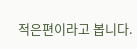적은편이라고 봅니다.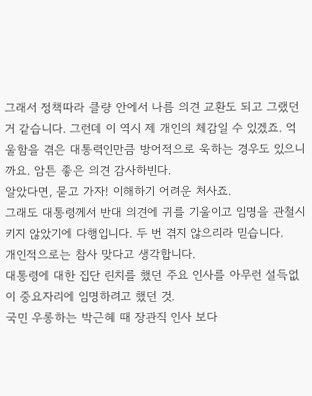그래서 정책따라 클량 안에서 나름 의견 교환도 되고 그랬던거 같습니다. 그런데 이 역시 제 개인의 체감일 수 있겠죠. 억울함을 겪은 대통력인만큼 방어적으로 욱하는 경우도 있으니까요. 암튼 좋은 의견 감사하빈다.
알았다면, 묻고 가자! 이해하기 어려운 처사죠.
그래도 대통령께서 반대 의견에 귀를 기울이고 임명을 관철시키지 않았기에 다행입니다. 두 번 겪지 않으리라 믿습니다.
개인적으로는 참사 맞다고 생각합니다.
대통령에 대한 집단 린치를 했던 주요 인사를 아무런 설득없이 중요자리에 임명하려고 했던 것.
국민 우롱하는 박근혜 때 장관직 인사 보다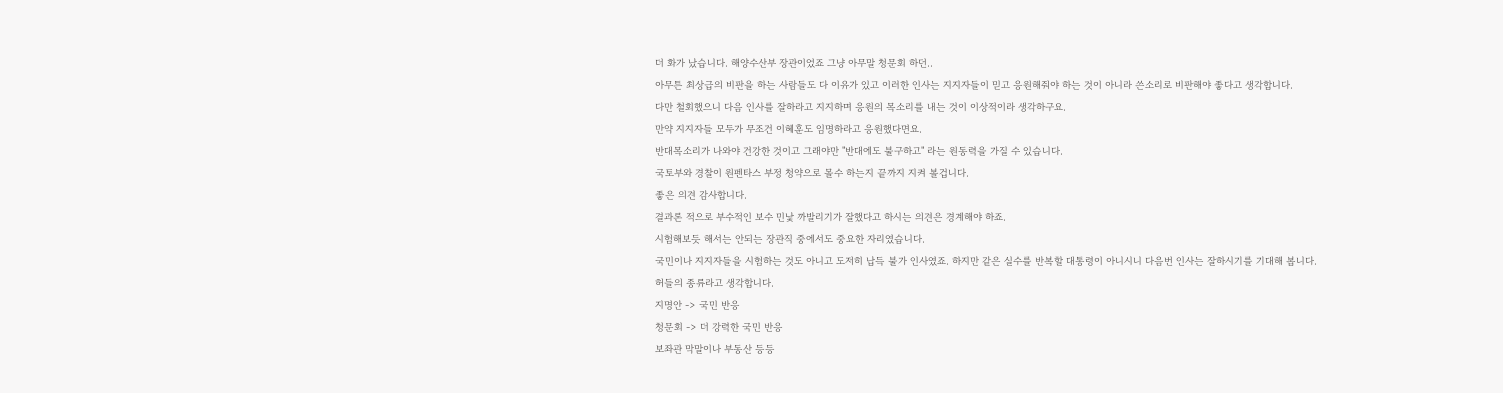더 화가 났습니다. 해양수산부 장관이었죠 그냥 아무말 청문회 하던..
아무튼 최상급의 비판을 하는 사람들도 다 이유가 있고 이러한 인사는 지지자들이 믿고 응원해줘야 하는 것이 아니라 쓴소리로 비판해야 좋다고 생각합니다.
다만 철회했으니 다음 인사를 잘하라고 지지하며 응원의 목소리를 내는 것이 이상적이라 생각하구요.
만약 지지자들 모두가 무조건 이혜훈도 임명하라고 응원했다면요.
반대목소리가 나와야 건강한 것이고 그래야만 "반대에도 불구하고" 라는 원동력을 가질 수 있습니다.
국토부와 경찰이 원펜타스 부정 청약으로 몰수 하는지 끝까지 지켜 볼겁니다.
좋은 의견 감사합니다.
결과론 적으로 부수적인 보수 민낯 까발리기가 잘했다고 하시는 의견은 경계해야 하죠.
시험해보듯 해서는 안되는 장관직 중에서도 중요한 자리였습니다.
국민이나 지지자들을 시험하는 것도 아니고 도저히 납득 불가 인사였죠. 하지만 같은 실수를 반복할 대통령이 아니시니 다음번 인사는 잘하시기를 기대해 봅니다.
허들의 종류라고 생각합니다.
지명안 -> 국민 반응
청문회 -> 더 강력한 국민 반응
보좌관 막말이나 부동산 등등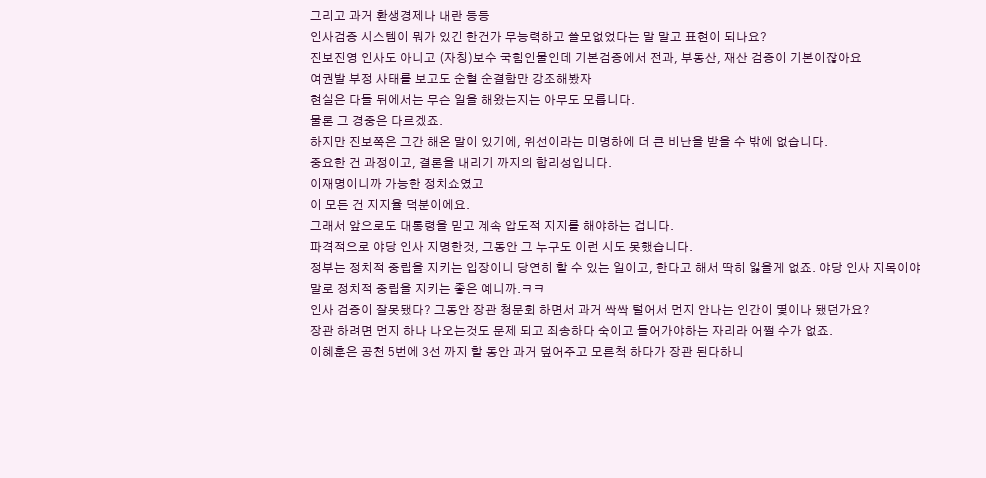그리고 과거 환생경제나 내란 등등
인사검증 시스템이 뭐가 있긴 한건가 무능력하고 쓸모없었다는 말 말고 표현이 되나요?
진보진영 인사도 아니고 (자칭)보수 국힘인물인데 기본검증에서 전과, 부동산, 재산 검증이 기본이잖아요
여권발 부정 사태를 보고도 순혈 순결함만 강조해봤자
현실은 다들 뒤에서는 무슨 일을 해왔는지는 아무도 모릅니다.
물론 그 경중은 다르겠죠.
하지만 진보쪽은 그간 해온 말이 있기에, 위선이라는 미명하에 더 큰 비난을 받을 수 밖에 없습니다.
중요한 건 과정이고, 결론을 내리기 까지의 합리성입니다.
이재명이니까 가능한 정치쇼였고
이 모든 건 지지율 덕분이에요.
그래서 앞으로도 대통령을 믿고 계속 압도적 지지를 해야하는 겁니다.
파격적으로 야당 인사 지명한것, 그동안 그 누구도 이런 시도 못했습니다.
정부는 정치적 중립을 지키는 입장이니 당연히 할 수 있는 일이고, 한다고 해서 딱히 잃을게 없죠. 야당 인사 지목이야말로 정치적 중립을 지키는 좋은 예니까.ㅋㅋ
인사 검증이 잘못됐다? 그동안 장관 청문회 하면서 과거 싹싹 털어서 먼지 안나는 인간이 몇이나 됐던가요?
장관 하려면 먼지 하나 나오는것도 문제 되고 죄송하다 숙이고 들어가야하는 자리라 어쩔 수가 없죠.
이혜훈은 공천 5번에 3선 까지 할 동안 과거 덮어주고 모른척 하다가 장관 된다하니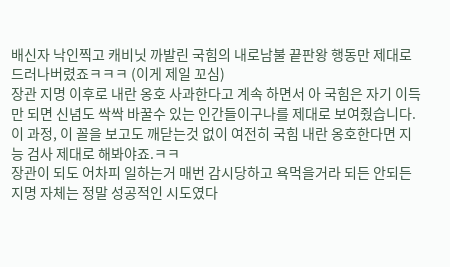배신자 낙인찍고 캐비닛 까발린 국힘의 내로남불 끝판왕 행동만 제대로 드러나버렸죠ㅋㅋㅋ (이게 제일 꼬심)
장관 지명 이후로 내란 옹호 사과한다고 계속 하면서 아 국힘은 자기 이득만 되면 신념도 싹싹 바꿀수 있는 인간들이구나를 제대로 보여줬습니다.
이 과정, 이 꼴을 보고도 깨닫는것 없이 여전히 국힘 내란 옹호한다면 지능 검사 제대로 해봐야죠.ㅋㅋ
장관이 되도 어차피 일하는거 매번 감시당하고 욕먹을거라 되든 안되든 지명 자체는 정말 성공적인 시도였다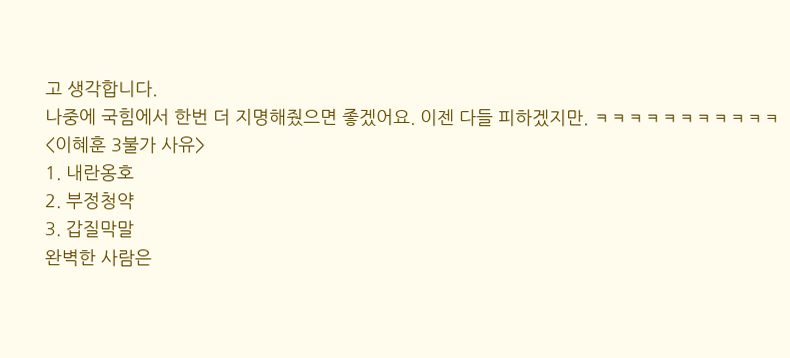고 생각합니다.
나중에 국힘에서 한번 더 지명해줬으면 좋겠어요. 이젠 다들 피하겠지만. ㅋㅋㅋㅋㅋㅋㅋㅋㅋㅋㅋ
<이혜훈 3불가 사유>
1. 내란옹호
2. 부정청약
3. 갑질막말
완벽한 사람은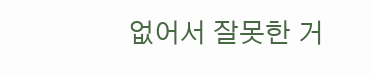없어서 잘못한 거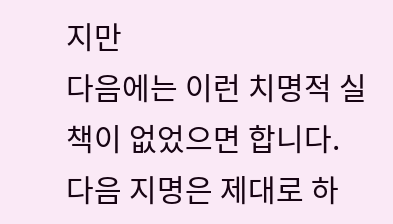지만
다음에는 이런 치명적 실책이 없었으면 합니다.
다음 지명은 제대로 하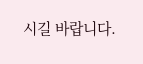시길 바랍니다.